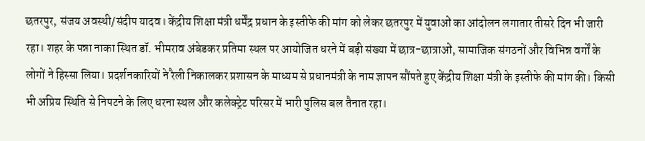छतरपुर, संजय अवस्थी/संदीप यादव। केंद्रीय शिक्षा मंत्री धर्मेंद्र प्रधान के इस्तीफे की मांग को लेकर छतरपुर में युवाओं का आंदोलन लगातार तीसरे दिन भी जारी रहा। शहर के पन्ना नाका स्थित डॉ. भीमराव अंबेडकर प्रतिमा स्थल पर आयोजित धरने में बड़ी संख्या में छात्र-छात्राओं, सामाजिक संगठनों और विभिन्न वर्गों के लोगों ने हिस्सा लिया। प्रदर्शनकारियों ने रैली निकालकर प्रशासन के माध्यम से प्रधानमंत्री के नाम ज्ञापन सौंपते हुए केंद्रीय शिक्षा मंत्री के इस्तीफे की मांग की। किसी भी अप्रिय स्थिति से निपटने के लिए धरना स्थल और कलेक्ट्रेट परिसर में भारी पुलिस बल तैनात रहा।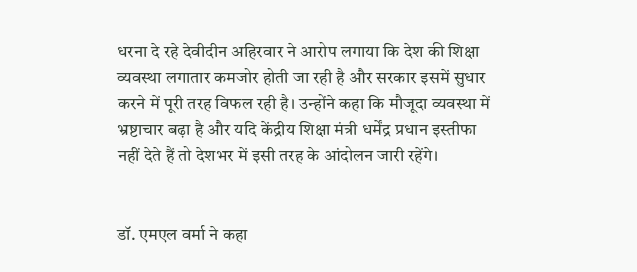धरना दे रहे देवीदीन अहिरवार ने आरोप लगाया कि देश की शिक्षा व्यवस्था लगातार कमजोर होती जा रही है और सरकार इसमें सुधार करने में पूरी तरह विफल रही है। उन्होंने कहा कि मौजूदा व्यवस्था में भ्रष्टाचार बढ़ा है और यदि केंद्रीय शिक्षा मंत्री धर्मेंद्र प्रधान इस्तीफा नहीं देते हैं तो देशभर में इसी तरह के आंदोलन जारी रहेंगे।


डॉ. एमएल वर्मा ने कहा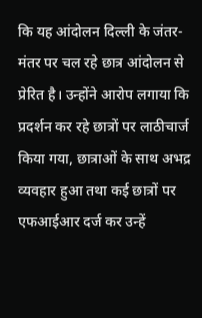कि यह आंदोलन दिल्ली के जंतर-मंतर पर चल रहे छात्र आंदोलन से प्रेरित है। उन्होंने आरोप लगाया कि प्रदर्शन कर रहे छात्रों पर लाठीचार्ज किया गया, छात्राओं के साथ अभद्र व्यवहार हुआ तथा कई छात्रों पर एफआईआर दर्ज कर उन्हें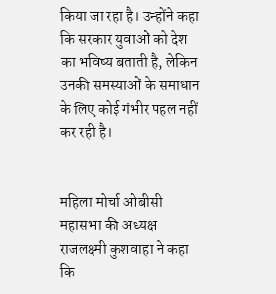किया जा रहा है। उन्होंने कहा कि सरकार युवाओं को देश का भविष्य बताती है, लेकिन उनकी समस्याओं के समाधान के लिए कोई गंभीर पहल नहीं कर रही है।


महिला मोर्चा ओबीसी महासभा की अध्यक्ष राजलक्ष्मी कुशवाहा ने कहा कि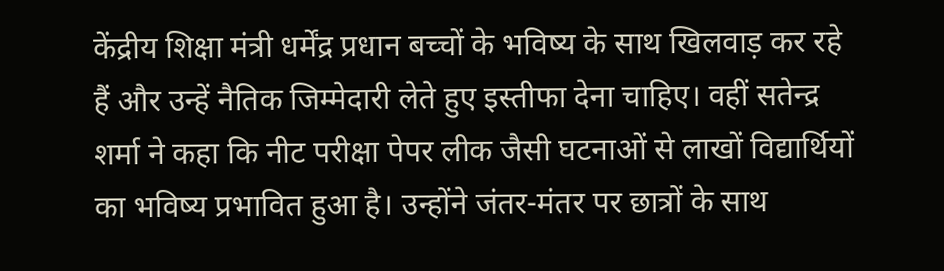केंद्रीय शिक्षा मंत्री धर्मेंद्र प्रधान बच्चों के भविष्य के साथ खिलवाड़ कर रहे हैं और उन्हें नैतिक जिम्मेदारी लेते हुए इस्तीफा देना चाहिए। वहीं सतेन्द्र शर्मा ने कहा कि नीट परीक्षा पेपर लीक जैसी घटनाओं से लाखों विद्यार्थियों का भविष्य प्रभावित हुआ है। उन्होंने जंतर-मंतर पर छात्रों के साथ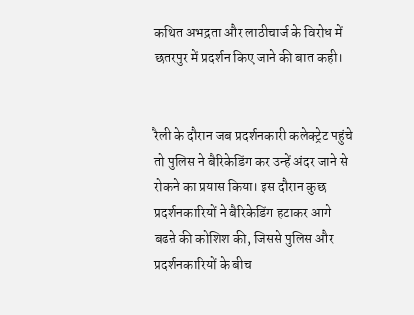कथित अभद्रता और लाठीचार्ज के विरोध में छतरपुर में प्रदर्शन किए जाने की बात कही।


रैली के दौरान जब प्रदर्शनकारी कलेक्ट्रेट पहुंचे तो पुलिस ने बैरिकेडिंग कर उन्हें अंदर जाने से रोकने का प्रयास किया। इस दौरान कुछ प्रदर्शनकारियों ने बैरिकेडिंग हटाकर आगे बढऩे की कोशिश की, जिससे पुलिस और प्रदर्शनकारियों के बीच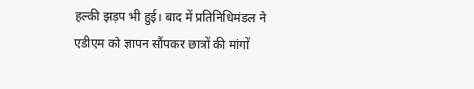हल्की झड़प भी हुई। बाद में प्रतिनिधिमंडल ने एडीएम को ज्ञापन सौंपकर छात्रों की मांगों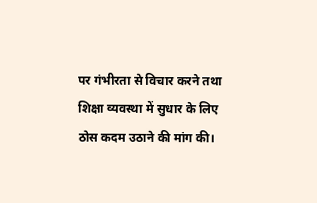पर गंभीरता से विचार करने तथा शिक्षा व्यवस्था में सुधार के लिए ठोस कदम उठाने की मांग की।